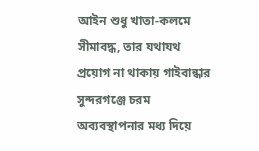আইন শুধু খাতা-কলমে সীমাবদ্ধ, তার যথাযথ প্রয়োগ না থাকায় গাইবান্ধার সুন্দরগঞ্জে চরম অব্যবস্থাপনার মধ্য দিয়ে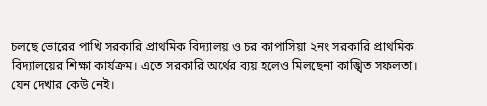চলছে ভোরের পাখি সরকারি প্রাথমিক বিদ্যালয় ও চর কাপাসিয়া ২নং সরকারি প্রাথমিক বিদ্যালয়ের শিক্ষা কার্যক্রম। এতে সরকারি অর্থের ব্যয় হলেও মিলছেনা কাঙ্খিত সফলতা। যেন দেখার কেউ নেই।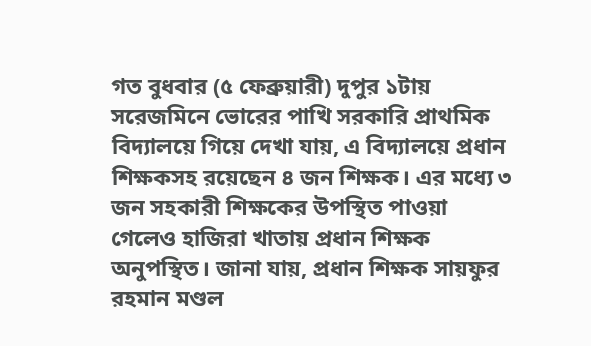গত বুধবার (৫ ফেব্রুয়ারী) দুপুর ১টায় সরেজমিনে ভোরের পাখি সরকারি প্রাথমিক বিদ্যালয়ে গিয়ে দেখা যায়, এ বিদ্যালয়ে প্রধান শিক্ষকসহ রয়েছেন ৪ জন শিক্ষক। এর মধ্যে ৩ জন সহকারী শিক্ষকের উপস্থিত পাওয়া গেলেও হাজিরা খাতায় প্রধান শিক্ষক অনুপস্থিত। জানা যায়, প্রধান শিক্ষক সায়ফুর রহমান মণ্ডল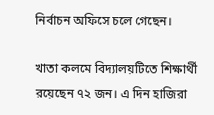নির্বাচন অফিসে চলে গেছেন।

খাতা কলমে বিদ্যালয়টিতে শিক্ষার্থী রয়েছেন ৭২ জন। এ দিন হাজিরা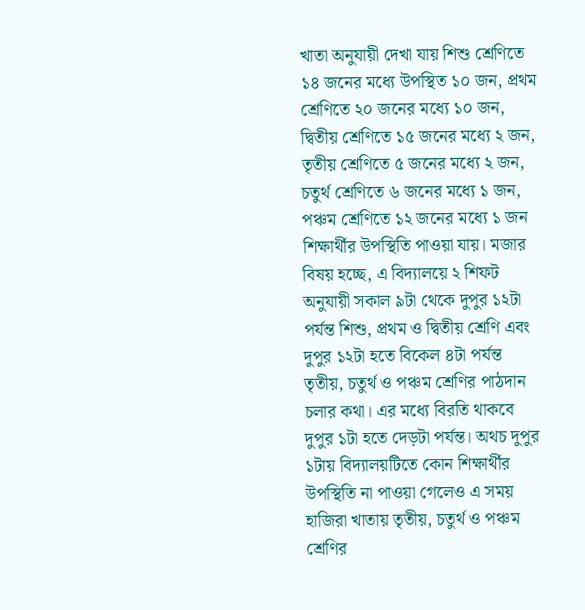খাতা অনুযায়ী দেখা যায় শিশু শ্রেণিতে ১৪ জনের মধ্যে উপস্থিত ১০ জন, প্রথম শ্রেণিতে ২০ জনের মধ্যে ১০ জন, দ্বিতীয় শ্রেণিতে ১৫ জনের মধ্যে ২ জন, তৃতীয় শ্রেণিতে ৫ জনের মধ্যে ২ জন, চতুর্থ শ্রেণিতে ৬ জনের মধ্যে ১ জন, পঞ্চম শ্রেণিতে ১২ জনের মধ্যে ১ জন শিক্ষার্থীর উপস্থিতি পাওয়া যায়। মজার বিষয় হচ্ছে, এ বিদ্যালয়ে ২ শিফট অনুযায়ী সকাল ৯টা থেকে দুপুর ১২টা পর্যন্ত শিশু, প্রথম ও দ্বিতীয় শ্রেণি এবং দুপুর ১২টা হতে বিকেল ৪টা পর্যন্ত তৃতীয়, চতুর্থ ও পঞ্চম শ্রেণির পাঠদান চলার কথা। এর মধ্যে বিরতি থাকবে দুপুর ১টা হতে দেড়টা পর্যন্ত। অথচ দুপুর ১টায় বিদ্যালয়টিতে কোন শিক্ষার্থীর উপস্থিতি না পাওয়া গেলেও এ সময় হাজিরা খাতায় তৃতীয়, চতুর্থ ও পঞ্চম শ্রেণির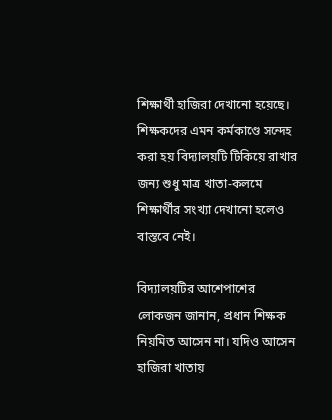শিক্ষার্থী হাজিরা দেখানো হয়েছে। শিক্ষকদের এমন কর্মকাণ্ডে সন্দেহ করা হয় বিদ্যালয়টি টিকিয়ে রাখার জন্য শুধু মাত্র খাতা-কলমে শিক্ষার্থীর সংখ্যা দেখানো হলেও বাস্তবে নেই।

বিদ্যালয়টির আশেপাশের লোকজন জানান, প্রধান শিক্ষক নিয়মিত আসেন না। যদিও আসেন হাজিরা খাতায়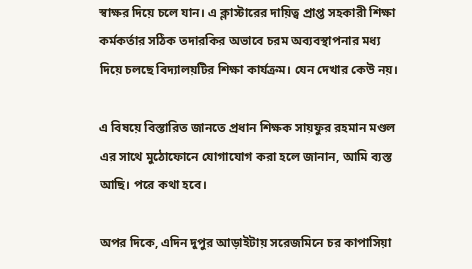স্বাক্ষর দিয়ে চলে যান। এ ক্লাস্টারের দায়িত্ব প্রাপ্ত সহকারী শিক্ষা কর্মকর্তার সঠিক তদারকির অভাবে চরম অব্যবস্থাপনার মধ্য দিয়ে চলছে বিদ্যালয়টির শিক্ষা কার্যক্রম। যেন দেখার কেউ নয়।

এ বিষয়ে বিস্তারিত জানতে প্রধান শিক্ষক সায়ফুর রহমান মণ্ডল এর সাথে মুঠোফোনে যোগাযোগ করা হলে জানান, আমি ব্যস্ত আছি। পরে কথা হবে।

অপর দিকে, এদিন দুপুর আড়াইটায় সরেজমিনে চর কাপাসিয়া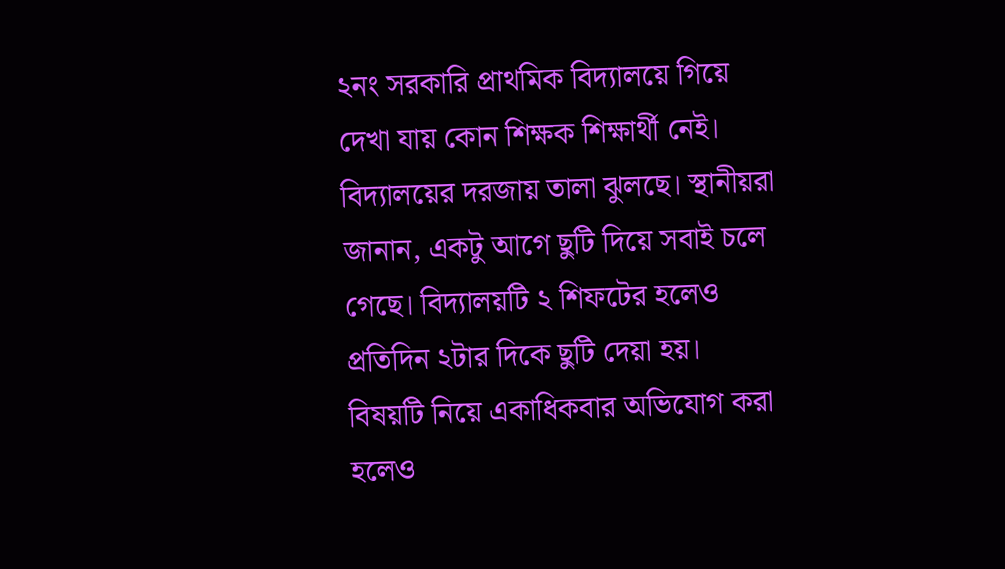২নং সরকারি প্রাথমিক বিদ্যালয়ে গিয়ে দেখা যায় কোন শিক্ষক শিক্ষার্থী নেই। বিদ্যালয়ের দরজায় তালা ঝুলছে। স্থানীয়রা জানান, একটু আগে ছুটি দিয়ে সবাই চলে গেছে। বিদ্যালয়টি ২ শিফটের হলেও প্রতিদিন ২টার দিকে ছুটি দেয়া হয়। বিষয়টি নিয়ে একাধিকবার অভিযোগ করা হলেও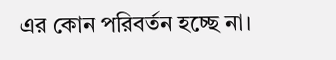এর কোন পরিবর্তন হচ্ছে না।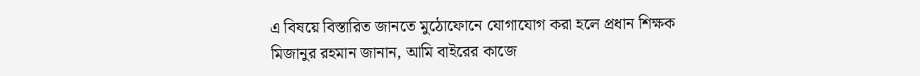এ বিষয়ে বিস্তারিত জানতে মুঠোফোনে যোগাযোগ করা হলে প্রধান শিক্ষক মিজানুর রহমান জানান, আমি বাইরের কাজে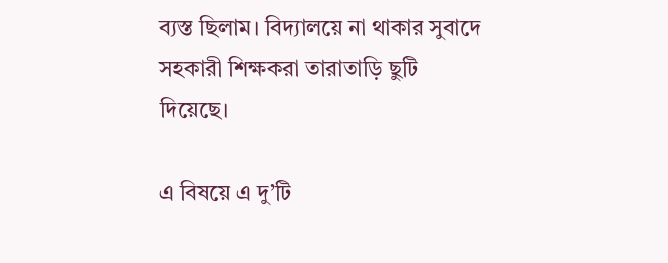ব্যস্ত ছিলাম। বিদ্যালয়ে না থাকার সুবাদে সহকারী শিক্ষকরা তারাতাড়ি ছুটি দিয়েছে।

এ বিষয়ে এ দু’টি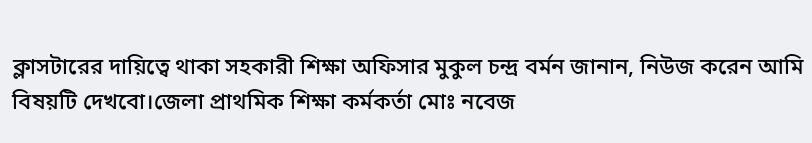ক্লাসটারের দায়িত্বে থাকা সহকারী শিক্ষা অফিসার মুকুল চন্দ্র বর্মন জানান, নিউজ করেন আমি বিষয়টি দেখবো।জেলা প্রাথমিক শিক্ষা কর্মকর্তা মোঃ নবেজ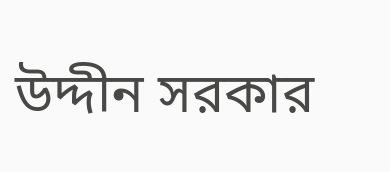উদ্দীন সরকার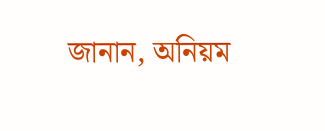জানান, অনিয়ম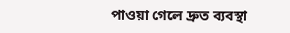পাওয়া গেলে দ্রুত ব্যবস্থা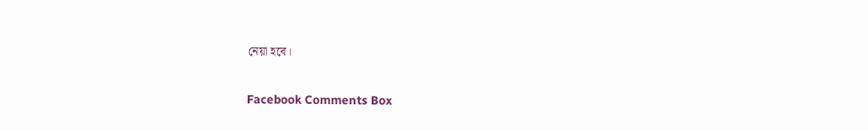নেয়া হবে।

Facebook Comments Box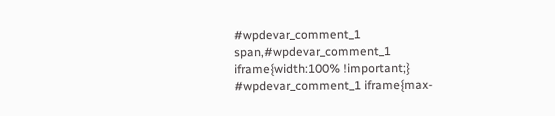#wpdevar_comment_1 span,#wpdevar_comment_1 iframe{width:100% !important;} #wpdevar_comment_1 iframe{max-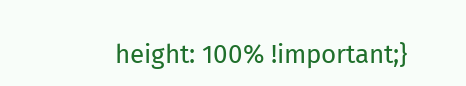height: 100% !important;}